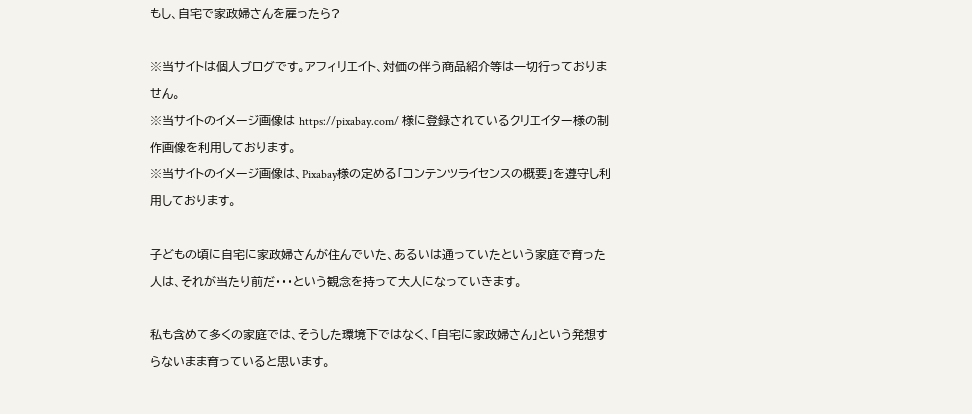もし、自宅で家政婦さんを雇ったら?

※当サイトは個人ブログです。アフィリエイト、対価の伴う商品紹介等は一切行っておりません。
※当サイトのイメージ画像は https://pixabay.com/ 様に登録されているクリエイター様の制作画像を利用しております。
※当サイトのイメージ画像は、Pixabay様の定める「コンテンツライセンスの概要」を遵守し利用しております。

子どもの頃に自宅に家政婦さんが住んでいた、あるいは通っていたという家庭で育った人は、それが当たり前だ・・・という観念を持って大人になっていきます。

私も含めて多くの家庭では、そうした環境下ではなく、「自宅に家政婦さん」という発想すらないまま育っていると思います。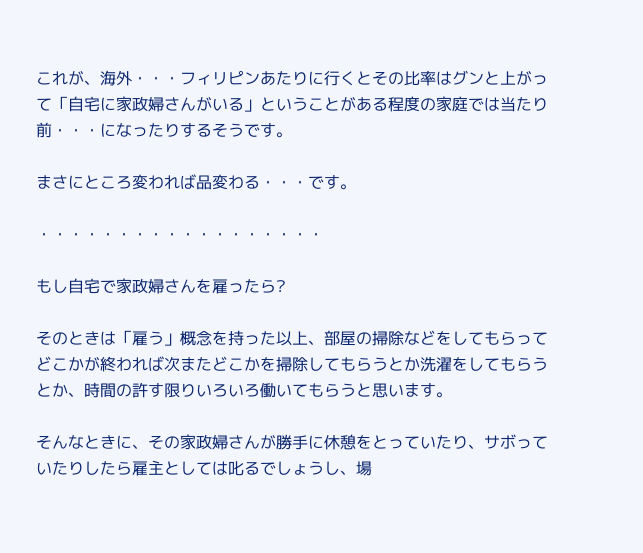これが、海外・・・フィリピンあたりに行くとその比率はグンと上がって「自宅に家政婦さんがいる」ということがある程度の家庭では当たり前・・・になったりするそうです。

まさにところ変われば品変わる・・・です。

・・・・・・・・・・・・・・・・・・

もし自宅で家政婦さんを雇ったら?

そのときは「雇う」概念を持った以上、部屋の掃除などをしてもらってどこかが終われば次またどこかを掃除してもらうとか洗濯をしてもらうとか、時間の許す限りいろいろ働いてもらうと思います。

そんなときに、その家政婦さんが勝手に休憩をとっていたり、サボっていたりしたら雇主としては叱るでしょうし、場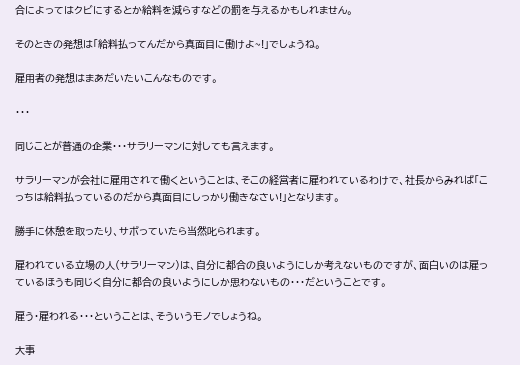合によってはクビにするとか給料を減らすなどの罰を与えるかもしれません。

そのときの発想は「給料払ってんだから真面目に働けよ~!」でしょうね。

雇用者の発想はまあだいたいこんなものです。

・・・

同じことが普通の企業・・・サラリーマンに対しても言えます。

サラリーマンが会社に雇用されて働くということは、そこの経営者に雇われているわけで、社長からみれば「こっちは給料払っているのだから真面目にしっかり働きなさい!」となります。

勝手に休憩を取ったり、サボっていたら当然叱られます。

雇われている立場の人(サラリーマン)は、自分に都合の良いようにしか考えないものですが、面白いのは雇っているほうも同じく自分に都合の良いようにしか思わないもの・・・だということです。

雇う・雇われる・・・ということは、そういうモノでしょうね。

大事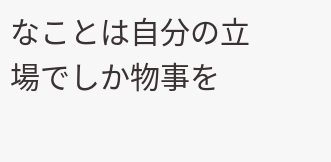なことは自分の立場でしか物事を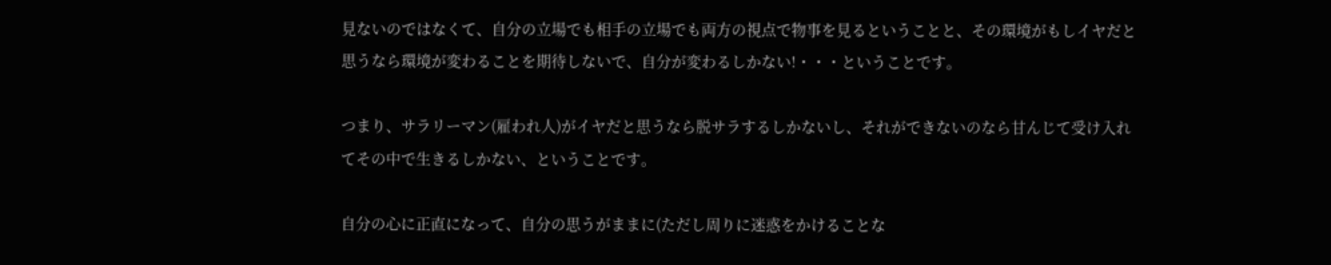見ないのではなくて、自分の立場でも相手の立場でも両方の視点で物事を見るということと、その環境がもしイヤだと思うなら環境が変わることを期待しないで、自分が変わるしかない!・・・ということです。

つまり、サラリーマン(雇われ人)がイヤだと思うなら脱サラするしかないし、それができないのなら甘んじて受け入れてその中で生きるしかない、ということです。

自分の心に正直になって、自分の思うがままに(ただし周りに迷惑をかけることな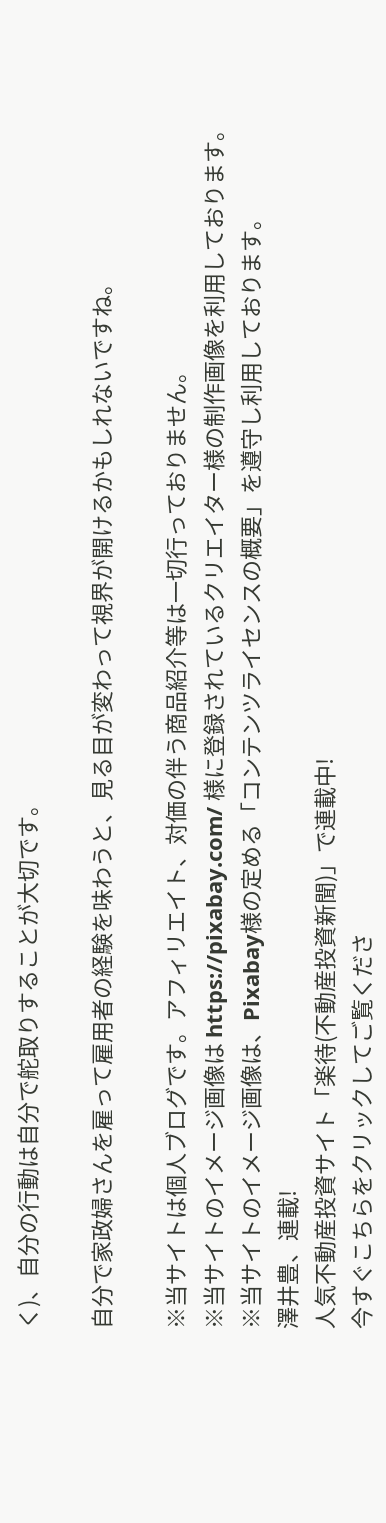く)、自分の行動は自分で舵取りすることが大切です。

自分で家政婦さんを雇って雇用者の経験を味わうと、見る目が変わって視界が開けるかもしれないですね。

※当サイトは個人ブログです。アフィリエイト、対価の伴う商品紹介等は一切行っておりません。
※当サイトのイメージ画像は https://pixabay.com/ 様に登録されているクリエイター様の制作画像を利用しております。
※当サイトのイメージ画像は、Pixabay様の定める「コンテンツライセンスの概要」を遵守し利用しております。
澤井豊、連載!
人気不動産投資サイト「楽待(不動産投資新聞)」で連載中!
今すぐこちらをクリックしてご覧くださ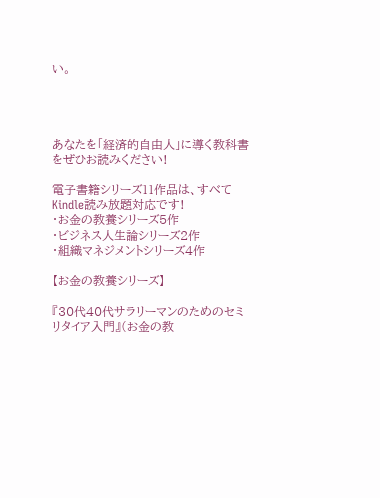い。




あなたを「経済的自由人」に導く教科書をぜひお読みください!

電子書籍シリーズ11作品は、すべてKindle読み放題対応です!
・お金の教養シリーズ5作
・ビジネス人生論シリーズ2作
・組織マネジメントシリーズ4作

【お金の教養シリーズ】

『30代40代サラリーマンのためのセミリタイア入門』(お金の教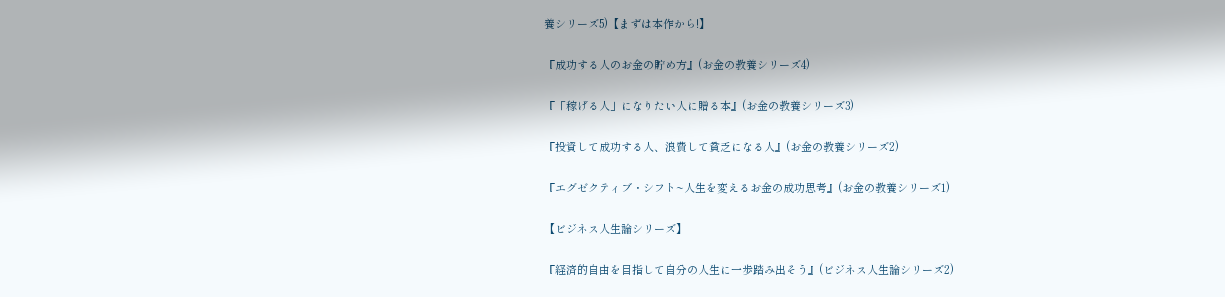養シリーズ5)【まずは本作から!】

『成功する人のお金の貯め方』(お金の教養シリーズ4)

『「稼げる人」になりたい人に贈る本』(お金の教養シリーズ3)

『投資して成功する人、浪費して貧乏になる人』(お金の教養シリーズ2)

『エグゼクティブ・シフト~人生を変えるお金の成功思考』(お金の教養シリーズ1)

【ビジネス人生論シリーズ】

『経済的自由を目指して自分の人生に一歩踏み出そう』(ビジネス人生論シリーズ2)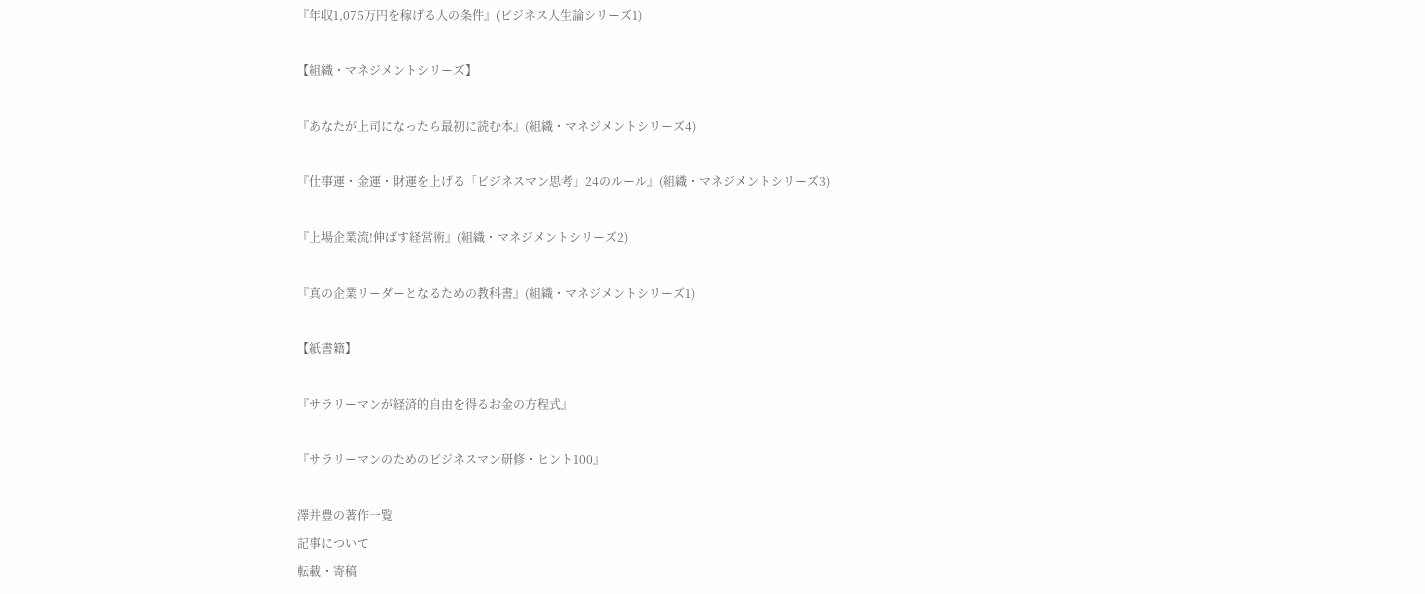『年収1,075万円を稼げる人の条件』(ビジネス人生論シリーズ1)

【組織・マネジメントシリーズ】

『あなたが上司になったら最初に読む本』(組織・マネジメントシリーズ4)

『仕事運・金運・財運を上げる「ビジネスマン思考」24のルール』(組織・マネジメントシリーズ3)

『上場企業流!伸ばす経営術』(組織・マネジメントシリーズ2)

『真の企業リーダーとなるための教科書』(組織・マネジメントシリーズ1)

【紙書籍】

『サラリーマンが経済的自由を得るお金の方程式』

『サラリーマンのためのビジネスマン研修・ヒント100』

澤井豊の著作一覧
記事について
転載・寄稿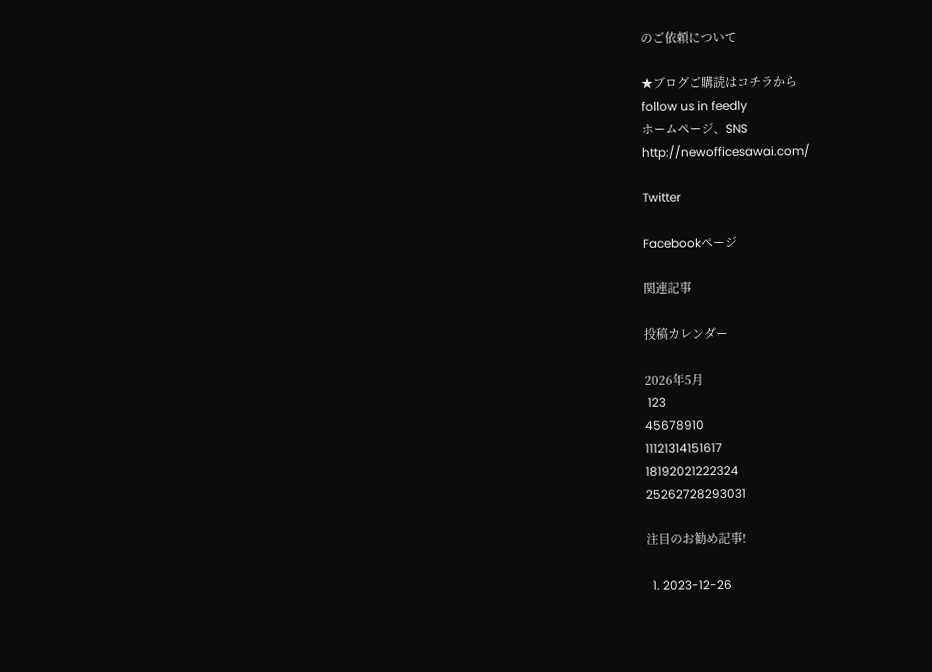のご依頼について

★ブログご購読はコチラから
follow us in feedly
ホームページ、SNS
http://newofficesawai.com/

Twitter

Facebookページ

関連記事

投稿カレンダー

2026年5月
 123
45678910
11121314151617
18192021222324
25262728293031

注目のお勧め記事!

  1. 2023-12-26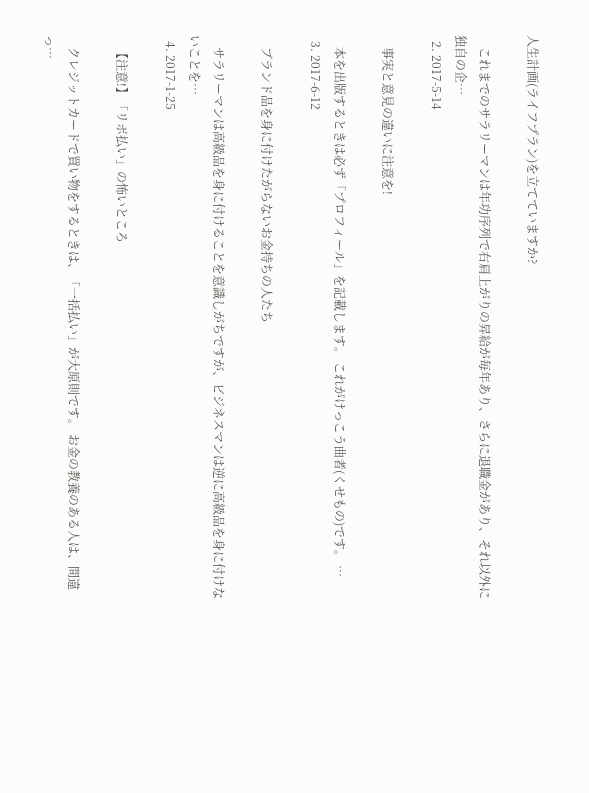人生計画(ライフプラン)を立てていますか?

    これまでのサラリーマンは年功序列で右肩上がりの昇給が毎年あり、さらに退職金があり、それ以外に独自の企…
  2. 2017-5-14

    事実と意見の違いに注意を!

    本を出版するときは必ず「プロフィール」を記載します。 これがけっこう曲者(くせもの)です。 …
  3. 2017-6-12

    ブランド品を身に付けたがらないお金持ちの人たち

    サラリーマンは高級品を身に付けることを意識しがちですが、ビジネスマンは逆に高級品を身に付けないことを…
  4. 2017-1-25

    【注意!】「リボ払い」の怖いところ

    クレジットカードで買い物をするときは、「一括払い」が大原則です。 お金の教養のある人は、間違っ…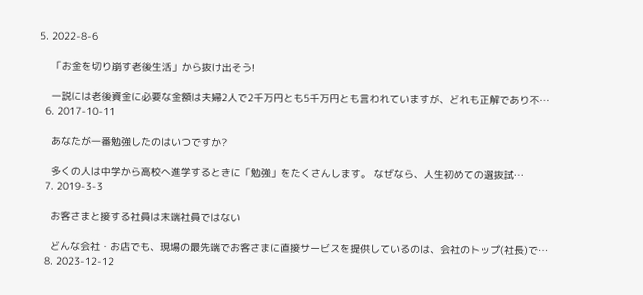5. 2022-8-6

    「お金を切り崩す老後生活」から抜け出そう!

    一説には老後資金に必要な金額は夫婦2人で2千万円とも5千万円とも言われていますが、どれも正解であり不…
  6. 2017-10-11

    あなたが一番勉強したのはいつですか?

    多くの人は中学から高校へ進学するときに「勉強」をたくさんします。 なぜなら、人生初めての選抜試…
  7. 2019-3-3

    お客さまと接する社員は末端社員ではない

    どんな会社・お店でも、現場の最先端でお客さまに直接サービスを提供しているのは、会社のトップ(社長)で…
  8. 2023-12-12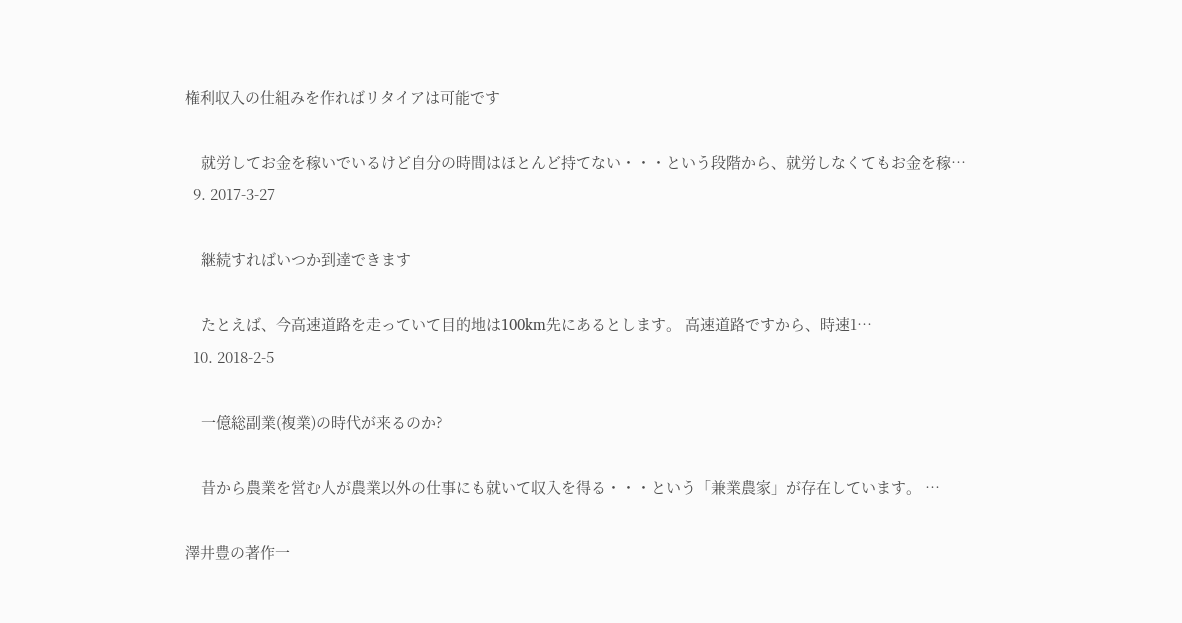権利収入の仕組みを作ればリタイアは可能です

    就労してお金を稼いでいるけど自分の時間はほとんど持てない・・・という段階から、就労しなくてもお金を稼…
  9. 2017-3-27

    継続すればいつか到達できます

    たとえば、今高速道路を走っていて目的地は100km先にあるとします。 高速道路ですから、時速1…
  10. 2018-2-5

    一億総副業(複業)の時代が来るのか?

    昔から農業を営む人が農業以外の仕事にも就いて収入を得る・・・という「兼業農家」が存在しています。 …

澤井豊の著作一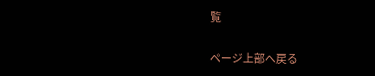覧

ページ上部へ戻る